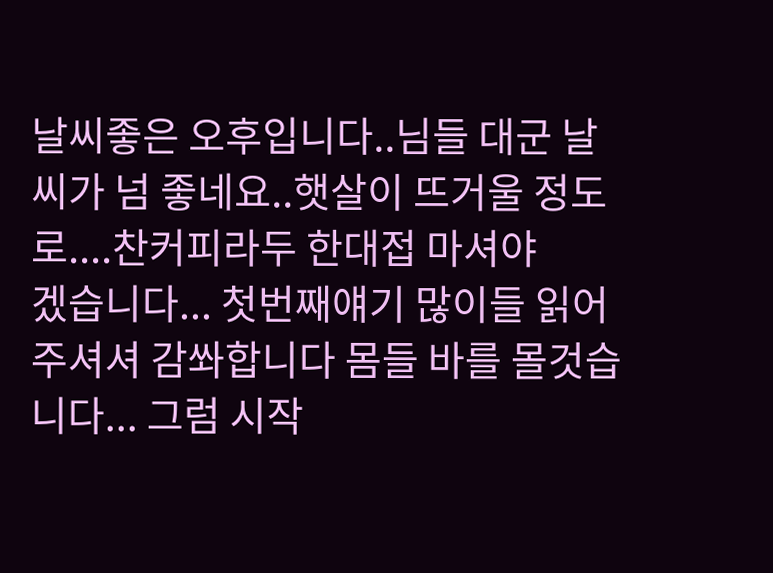날씨좋은 오후입니다..님들 대군 날씨가 넘 좋네요..햇살이 뜨거울 정도로....찬커피라두 한대접 마셔야
겠습니다... 첫번째얘기 많이들 읽어주셔셔 감쏴합니다 몸들 바를 몰것습니다... 그럼 시작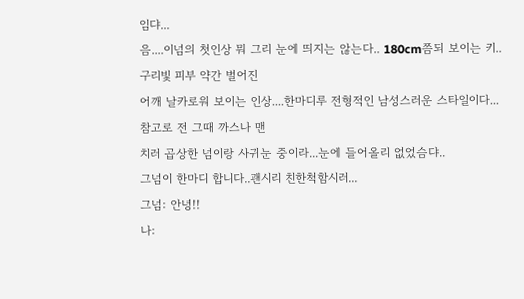임댜...
음....이넘의 첫인상 뭐 그리 눈에 띄지는 않는다.. 180cm쯤되 보이는 키.. 구리빛 피부 약간 벌어진
어깨 날카로워 보이는 인상....한마디루 전형적인 남성스러운 스타일이다... 참고로 전 그때 까스나 맨
치러 곱상한 넘이랑 사귀눈 중이라...눈에 들어올리 없었슴댜..
그넘이 한마디 합니다..괜시리 친한척함시러...
그넘: 안녕!!
나: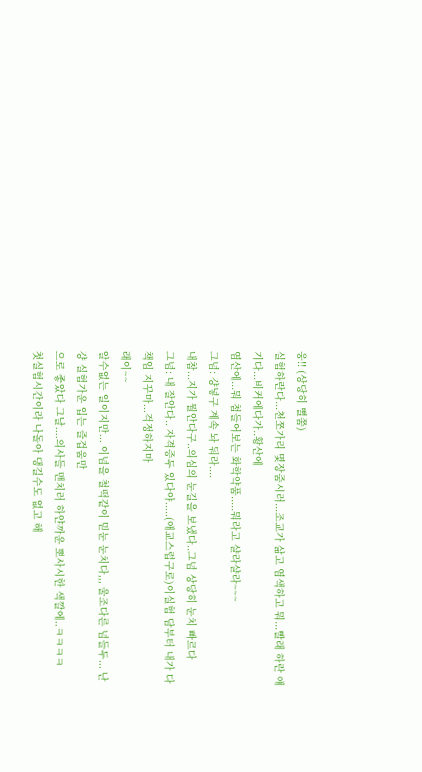웅!! (상당히 뻘쭘)
실험하란다...천쪼가리 몇장줌시러...조교가 삶고 염색하고 뭐...빨래 하란 얘기다...비커에다가..황산에
염산에...뭐 첨들어보는 화학약품.....뭐라고 샬라샬라~~~
그넘: 걍넣구 계속 놔 둬라....
내참...지가 뭘안다구..의심의 눈길을 보냈다..그넘 상당히 눈치 빠르다
그넘: 내 잘안다.. 자격증두 있다야.....(애교스럽구로)이실험 담부터 내가 다 책임 지꾸마...걱정하지마
래이~~
알수없는 일이지만... 이넘을 철떡같이 믿눈 눈치다,,, 울조다른 넘들두... 난 걍 실험가운 입는 즐겁움만
으로 좋았다 그날....의사들 맨치러 하얀까운 뽀사시한 색깔에..ㅋㅋㅋㅋ
첫실험시간이라 나돌아 댕길수도 없고 해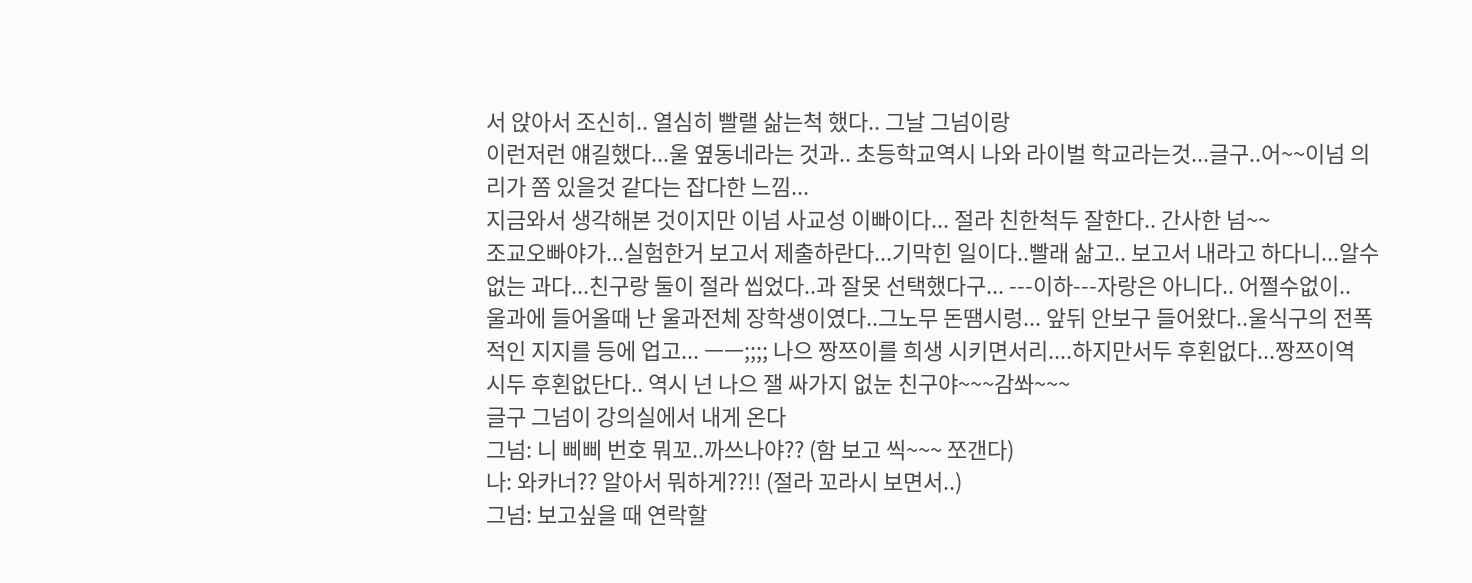서 앉아서 조신히.. 열심히 빨랠 삶는척 했다.. 그날 그넘이랑
이런저런 얘길했다...울 옆동네라는 것과.. 초등학교역시 나와 라이벌 학교라는것...글구..어~~이넘 의
리가 쫌 있을것 같다는 잡다한 느낌...
지금와서 생각해본 것이지만 이넘 사교성 이빠이다... 절라 친한척두 잘한다.. 간사한 넘~~
조교오빠야가...실험한거 보고서 제출하란다...기막힌 일이다..빨래 삶고.. 보고서 내라고 하다니...알수
없는 과다...친구랑 둘이 절라 씹었다..과 잘못 선택했다구... ---이하---자랑은 아니다.. 어쩔수없이..
울과에 들어올때 난 울과전체 장학생이였다..그노무 돈땜시렁... 앞뒤 안보구 들어왔다..울식구의 전폭
적인 지지를 등에 업고... ㅡㅡ;;;; 나으 짱쯔이를 희생 시키면서리....하지만서두 후횐없다...짱쯔이역
시두 후횐없단다.. 역시 넌 나으 잴 싸가지 없눈 친구야~~~감쏴~~~
글구 그넘이 강의실에서 내게 온다
그넘: 니 삐삐 번호 뭐꼬..까쓰나야?? (함 보고 씩~~~ 쪼갠다)
나: 와카너?? 알아서 뭐하게??!! (절라 꼬라시 보면서..)
그넘: 보고싶을 때 연락할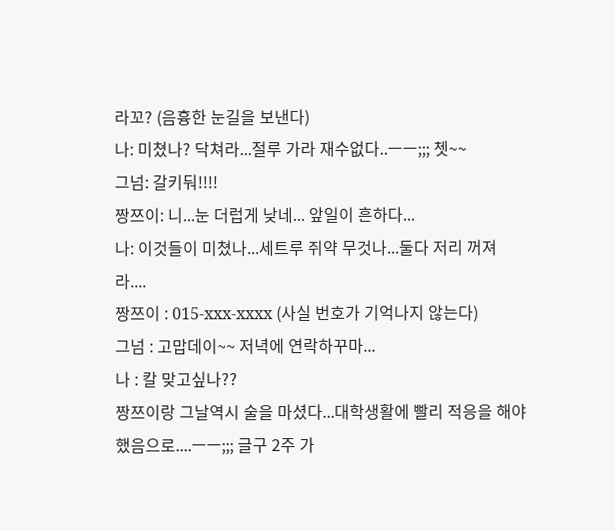라꼬? (음흉한 눈길을 보낸다)
나: 미쳤나? 닥쳐라...절루 가라 재수없다..ㅡㅡ;;; 쳇~~
그넘: 갈키둬!!!!
짱쯔이: 니...눈 더럽게 낮네... 앞일이 흔하다...
나: 이것들이 미쳤나...세트루 쥐약 무것나...둘다 저리 꺼져라....
짱쯔이 : 015-xxx-xxxx (사실 번호가 기억나지 않는다)
그넘 : 고맙데이~~ 저녁에 연락하꾸마...
나 : 칼 맞고싶나??
짱쯔이랑 그날역시 술을 마셨다...대학생활에 빨리 적응을 해야했음으로....ㅡㅡ;;; 글구 2주 가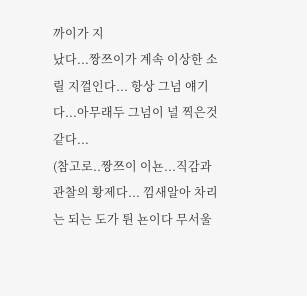까이가 지
났다...짱쯔이가 계속 이상한 소릴 지껄인다... 항상 그넘 얘기다...아무래두 그넘이 널 찍은것같다...
(참고로..짱쯔이 이뇬...직감과 관찰의 황제다... 낌새알아 차리는 되는 도가 튄 뇬이다 무서울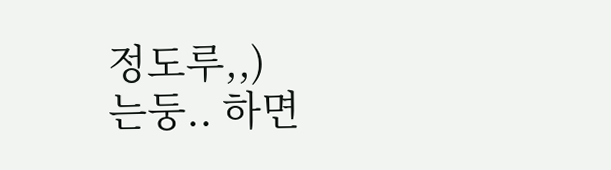정도루,,)
는둥.. 하면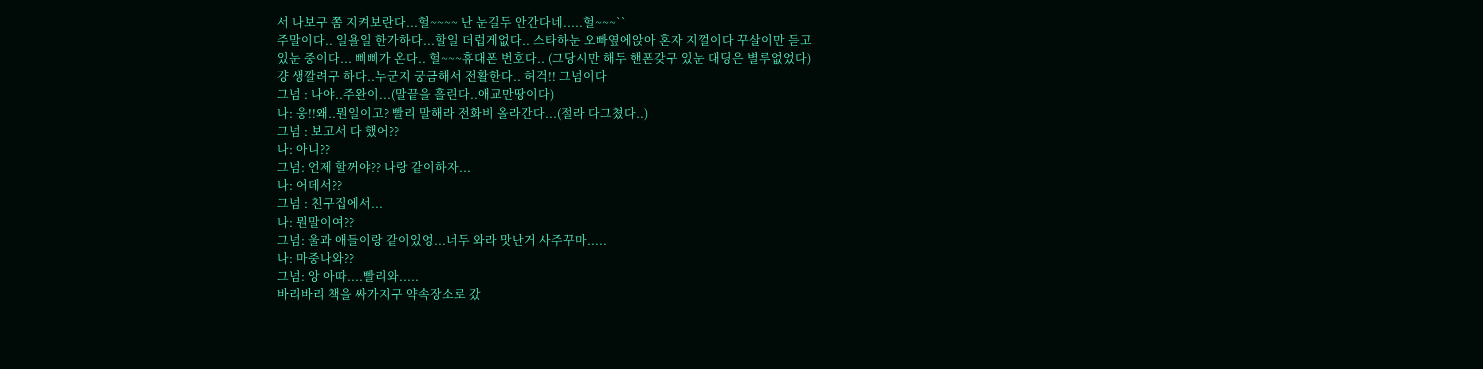서 나보구 쫌 지켜보란다...헐~~~~ 난 눈길두 안간다네.....헐~~~``
주말이다.. 일욜일 한가하다...할일 더럽게없다.. 스타하눈 오빠옆에앉아 혼자 지껄이다 꾸살이만 듣고
있눈 중이다... 삐삐가 온다.. 헐~~~휴대폰 번호다.. (그당시만 해두 핸폰갖구 있눈 대딩은 별루없었다)
걍 생깔려구 하다..누군지 궁금해서 전활한다.. 허걱!! 그넘이다
그넘 : 나야..주완이...(말끝을 흘린다..애교만땅이다)
나: 웅!!왜..뭔일이고? 빨리 말해라 전화비 올라간다...(절라 다그쳤다..)
그넘 : 보고서 다 했어??
나: 아니??
그넘: 언제 할꺼야?? 나랑 같이하자...
나: 어데서??
그넘 : 친구집에서...
나: 뭔말이여??
그넘: 울과 애들이랑 같이있엉...너두 와라 맛난거 사주꾸마.....
나: 마중나와??
그넘: 앙 아따....빨리와.....
바리바리 책을 싸가지구 약속장소로 갔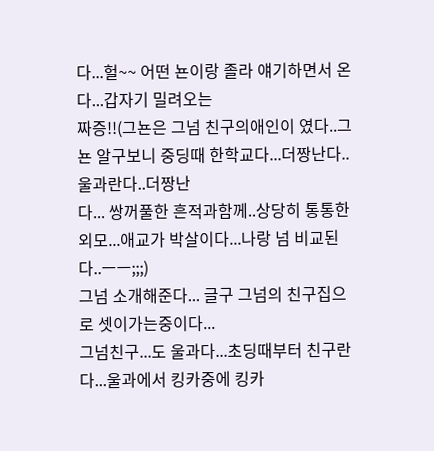다...헐~~ 어떤 뇬이랑 졸라 얘기하면서 온다...갑자기 밀려오는
짜증!!(그뇬은 그넘 친구의애인이 였다..그뇬 알구보니 중딩때 한학교다...더짱난다.. 울과란다..더짱난
다... 쌍꺼풀한 흔적과함께..상당히 통통한외모...애교가 박살이다...나랑 넘 비교된다..ㅡㅡ;;;)
그넘 소개해준다... 글구 그넘의 친구집으로 셋이가는중이다...
그넘친구...도 울과다...초딩때부터 친구란다...울과에서 킹카중에 킹카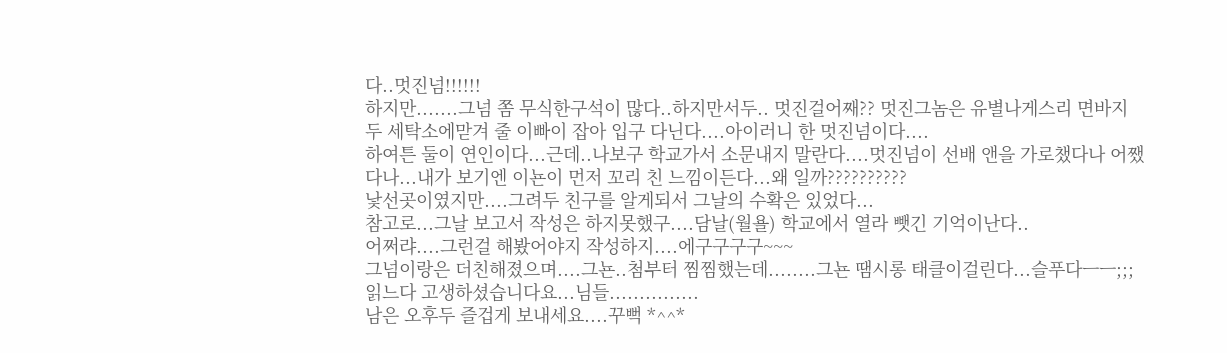다..멋진넘!!!!!!
하지만.......그넘 쫌 무식한구석이 많다..하지만서두.. 멋진걸어째?? 멋진그놈은 유별나게스리 면바지
두 세탁소에맏겨 줄 이빠이 잡아 입구 다닌다....아이러니 한 멋진넘이다....
하여튼 둘이 연인이다...근데..나보구 학교가서 소문내지 말란다....멋진넘이 선배 앤을 가로챘다나 어쨌
다나...내가 보기엔 이뇬이 먼저 꼬리 친 느낌이든다...왜 일까??????????
낯선곳이였지만....그려두 친구를 알게되서 그날의 수확은 있었다...
참고로...그날 보고서 작성은 하지못했구....담날(월욜) 학교에서 열라 뺏긴 기억이난다..
어쩌랴....그런걸 해봤어야지 작성하지....에구구구구~~~
그넘이랑은 더친해졌으며....그뇬..첨부터 찜찜했는데........그뇬 땜시롱 태클이걸린다...슬푸다ㅡㅡ;;;
읽느다 고생하셨습니다요...님들...............
남은 오후두 즐겁게 보내세요....꾸뻑 *^^*